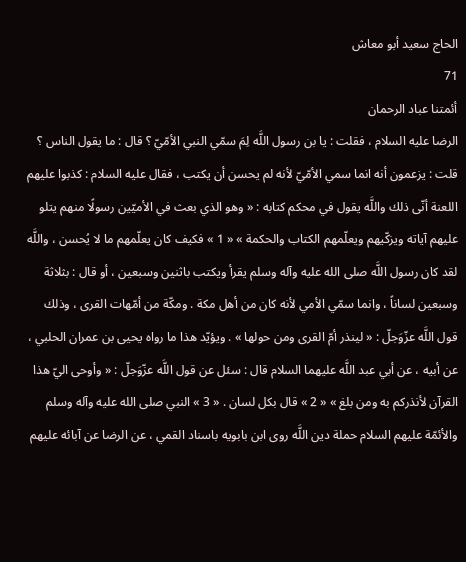الحاج سعيد أبو معاش
71
أئمتنا عباد الرحمان
الرضا عليه السلام ، فقلت : يا بن رسول اللَّه لِمَ سمّي النبي الأمّيّ ؟ قال : ما يقول الناس ؟ قلت : يزعمون أنه انما سمي الأمّيّ لأنه لم يحسن أن يكتب ، فقال عليه السلام : كذبوا عليهم اللعنة أنّى ذلك واللَّه يقول في محكم كتابه : « وهو الذي بعث في الأميّين رسولًا منهم يتلو عليهم آياته ويزكّيهم ويعلّمهم الكتاب والحكمة » « 1 » فكيف كان يعلّمهم ما لا يُحسن ، واللَّه لقد كان رسول اللَّه صلى الله عليه وآله وسلم يقرأ ويكتب باثنين وسبعين ، أو قال : بثلاثة وسبعين لساناً ، وانما سمّي الأمي لأنه كان من أهل مكة . ومكّة من أمّهات القرى ، وذلك قول اللَّه عزّوَجلّ : « لينذر أمّ القرى ومن حولها » . ويؤيّد هذا ما رواه يحيى بن عمران الحلبي ، عن أبيه ، عن أبي عبد اللَّه عليهما السلام قال : سئل عن قول اللَّه عزّوَجلّ : « وأوحى اليّ هذا القرآن لأنذركم به ومن بلغ » « 2 » قال بكل لسان . « 3 » النبي صلى الله عليه وآله وسلم والأئمّة عليهم السلام حملة دين اللَّه روى ابن بابويه باسناد القمي ، عن الرضا عن آبائه عليهم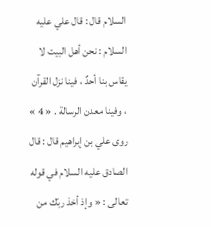السلام قال : قال علي عليه السلام : نحن أهل البيت لا يقاس بنا أحدٌ ، فينا نزل القرآن ، وفينا معدن الرسالة . « 4 » روى علي بن إبراهيم قال : قال الصادق عليه السلام في قوله تعالى : « وإذ أخذ ربّك من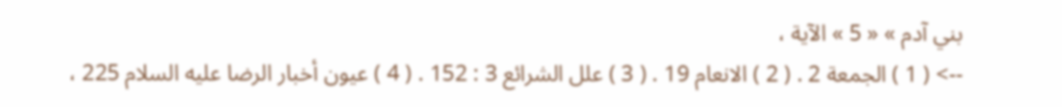بني آدم » « 5 » الآية ،
--> ( 1 ) الجمعة 2 . ( 2 ) الانعام 19 . ( 3 ) علل الشرائع 3 : 152 . ( 4 ) عيون أخبار الرضا عليه السلام 225 ،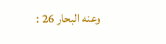وعنه البحار 26 :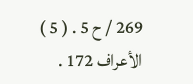269 / ح 5 . ( 5 ) الأعراف 172 .